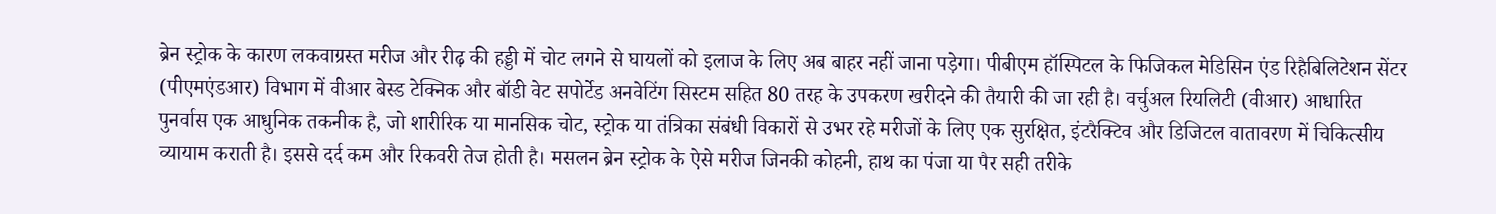ब्रेन स्ट्रोक के कारण लकवाग्रस्त मरीज और रीढ़ की हड्डी में चोट लगने से घायलों को इलाज के लिए अब बाहर नहीं जाना पड़ेगा। पीबीएम हॉस्पिटल के फिजिकल मेडिसिन एंड रिहैबिलिटेशन सेंटर (पीएमएंडआर) विभाग में वीआर बेस्ड टेक्निक और बॉडी वेट सपोर्टेड अनवेटिंग सिस्टम सहित 80 तरह के उपकरण खरीदने की तैयारी की जा रही है। वर्चुअल रियलिटी (वीआर) आधारित पुनर्वास एक आधुनिक तकनीक है, जो शारीरिक या मानसिक चोट, स्ट्रोक या तंत्रिका संबंधी विकारों से उभर रहे मरीजों के लिए एक सुरक्षित, इंटरैक्टिव और डिजिटल वातावरण में चिकित्सीय व्यायाम कराती है। इससे दर्द कम और रिकवरी तेज होती है। मसलन ब्रेन स्ट्रोक के ऐसे मरीज जिनकी कोहनी, हाथ का पंजा या पैर सही तरीके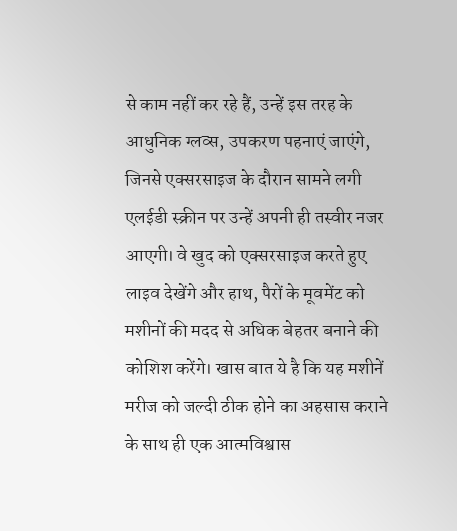से काम नहीं कर रहे हैं, उन्हें इस तरह के आधुनिक ग्लव्स, उपकरण पहनाएं जाएंगे, जिनसे एक्सरसाइज के दौरान सामने लगी एलईडी स्क्रीन पर उन्हें अपनी ही तस्वीर नजर आएगी। वे खुद को एक्सरसाइज करते हुए लाइव देखेंगे और हाथ, पैरों के मूवमेंट को मशीनों की मदद से अधिक बेहतर बनाने की कोशिश करेंगे। खास बात ये है कि यह मशीनें मरीज को जल्दी ठीक होने का अहसास कराने के साथ ही एक आत्मविश्वास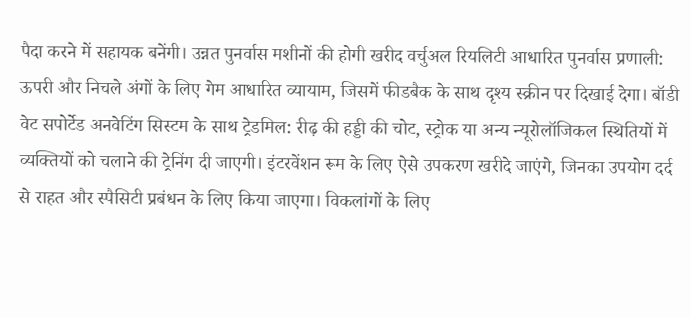पैदा करने में सहायक बनेंगी। उन्नत पुनर्वास मशीनों की होगी खरीद वर्चुअल रियलिटी आधारित पुनर्वास प्रणाली: ऊपरी और निचले अंगों के लिए गेम आधारित व्यायाम, जिसमें फीडबैक के साथ दृश्य स्क्रीन पर दिखाई देगा। बॉडी वेट सपोर्टेड अनवेटिंग सिस्टम के साथ ट्रेडमिल: रीढ़ की हड्डी की चोट, स्ट्रोक या अन्य न्यूरोलॉजिकल स्थितियों में व्यक्तियों को चलाने की ट्रेनिंग दी जाएगी। इंटरवेंशन रूम के लिए ऐसे उपकरण खरीदे जाएंगे, जिनका उपयोग दर्द से राहत और स्पैसिटी प्रबंधन के लिए किया जाएगा। विकलांगों के लिए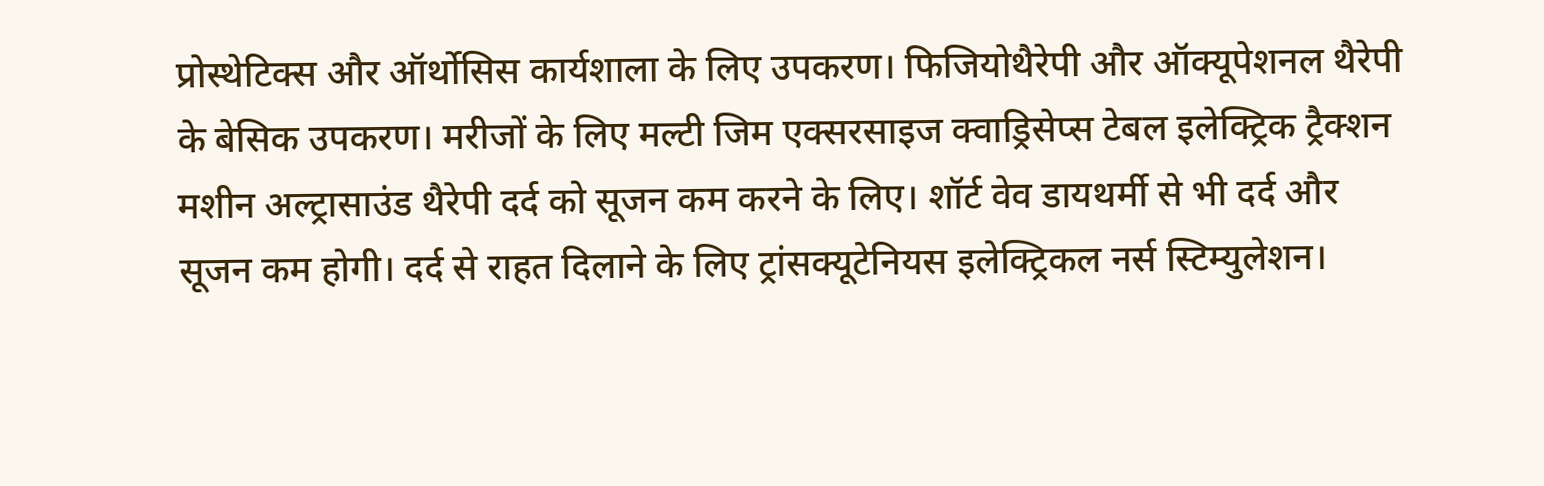प्रोस्थेटिक्स और ऑर्थोसिस कार्यशाला के लिए उपकरण। फिजियोथैरेपी और ऑक्यूपेशनल थैरेपी के बेसिक उपकरण। मरीजों के लिए मल्टी जिम एक्सरसाइज क्वाड्रिसेप्स टेबल इलेक्ट्रिक ट्रैक्शन मशीन अल्ट्रासाउंड थैरेपी दर्द को सूजन कम करने के लिए। शॉर्ट वेव डायथर्मी से भी दर्द और सूजन कम होगी। दर्द से राहत दिलाने के लिए ट्रांसक्यूटेनियस इलेक्ट्रिकल नर्स स्टिम्युलेशन।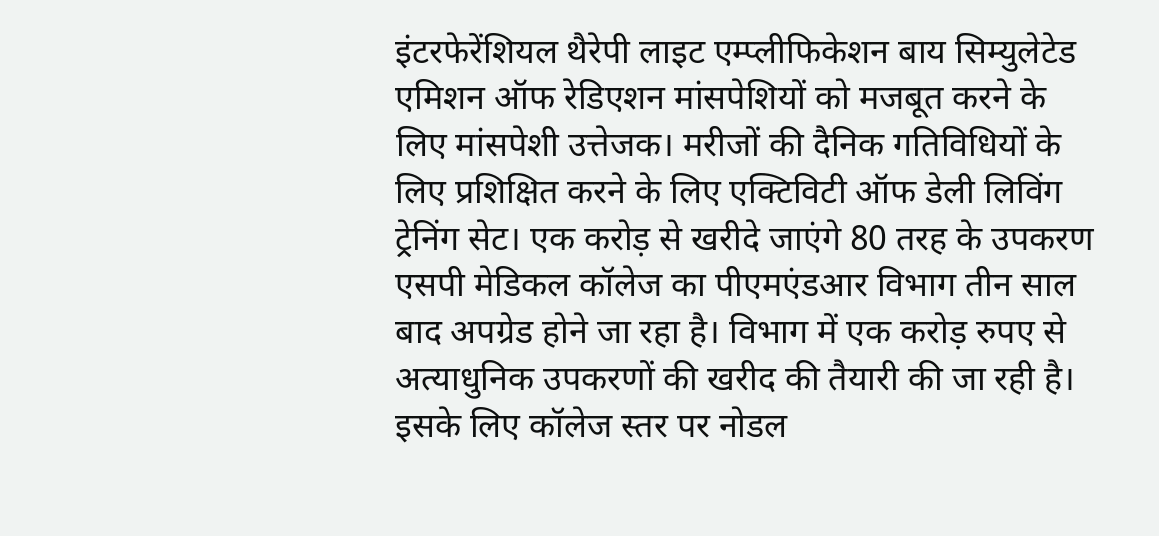इंटरफेरेंशियल थैरेपी लाइट एम्प्लीफिकेशन बाय सिम्युलेटेड एमिशन ऑफ रेडिएशन मांसपेशियों को मजबूत करने के लिए मांसपेशी उत्तेजक। मरीजों की दैनिक गतिविधियों के लिए प्रशिक्षित करने के लिए एक्टिविटी ऑफ डेली लिविंग ट्रेनिंग सेट। एक करोड़ से खरीदे जाएंगे 80 तरह के उपकरण एसपी मेडिकल कॉलेज का पीएमएंडआर विभाग तीन साल बाद अपग्रेड होने जा रहा है। विभाग में एक करोड़ रुपए से अत्याधुनिक उपकरणों की खरीद की तैयारी की जा रही है। इसके लिए कॉलेज स्तर पर नोडल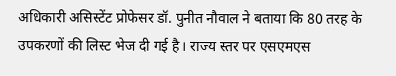अधिकारी असिस्टेंट प्रोफेसर डॉ. पुनीत नौवाल ने बताया कि 80 तरह के उपकरणों की लिस्ट भेज दी गई है। राज्य स्तर पर एसएमएस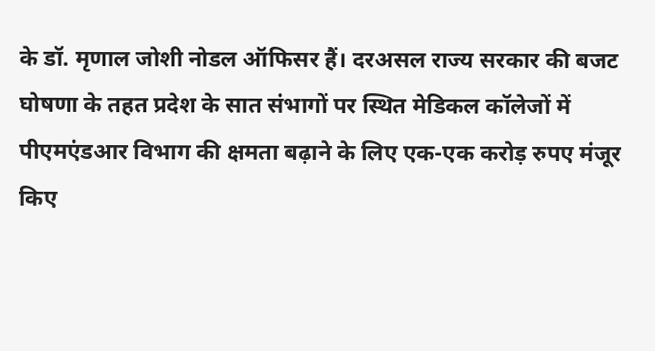के डॉ. मृणाल जोशी नोडल ऑफिसर हैं। दरअसल राज्य सरकार की बजट घोषणा के तहत प्रदेश के सात संभागों पर स्थित मेडिकल कॉलेजों में पीएमएंडआर विभाग की क्षमता बढ़ाने के लिए एक-एक करोड़ रुपए मंजूर किए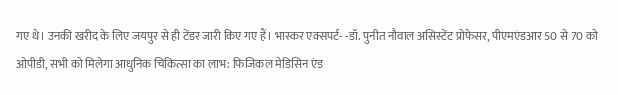गए थे। उनकी खरीद के लिए जयपुर से ही टेंडर जारी किए गए हैं। भास्कर एक्सपर्ट- -डॉ. पुनीत नौवाल असिस्टेंट प्रोफेसर, पीएमएंडआर 50 से 70 को ओपीडी, सभी को मिलेगा आधुनिक चिकित्सा का लाभ: फिजिकल मेडिसिन एंड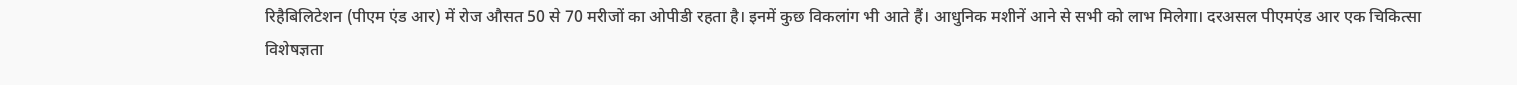रिहैबिलिटेशन (पीएम एंड आर) में रोज औसत 50 से 70 मरीजों का ओपीडी रहता है। इनमें कुछ विकलांग भी आते हैं। आधुनिक मशीनें आने से सभी को लाभ मिलेगा। दरअसल पीएमएंड आर एक चिकित्सा विशेषज्ञता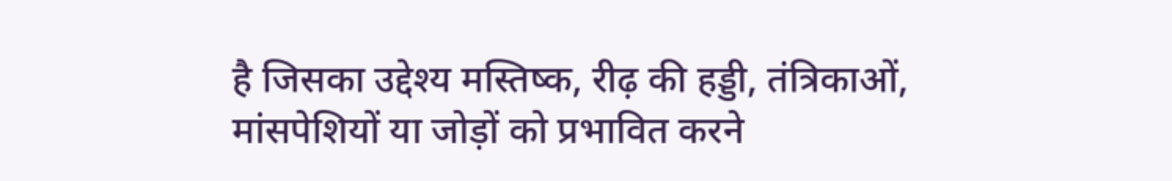है जिसका उद्देश्य मस्तिष्क, रीढ़ की हड्डी, तंत्रिकाओं, मांसपेशियों या जोड़ों को प्रभावित करने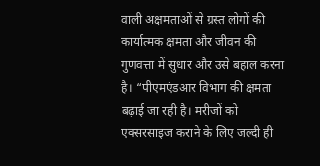वाली अक्षमताओं से ग्रस्त लोगों की कार्यात्मक क्षमता और जीवन की गुणवत्ता में सुधार और उसे बहाल करना है। “पीएमएंडआर विभाग की क्षमता बढ़ाई जा रही है। मरीजों को एक्सरसाइज कराने के लिए जल्दी ही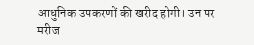आधुनिक उपकरणों की खरीद होगी। उन पर मरीज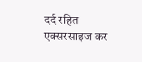दर्द रहित एक्सरसाइज कर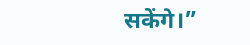सकेंगे।”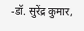-डॉ. सुरेंद्र कुमार,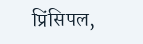प्रिंसिपल,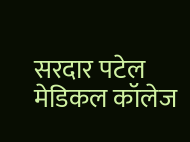सरदार पटेल मेडिकल कॉलेज